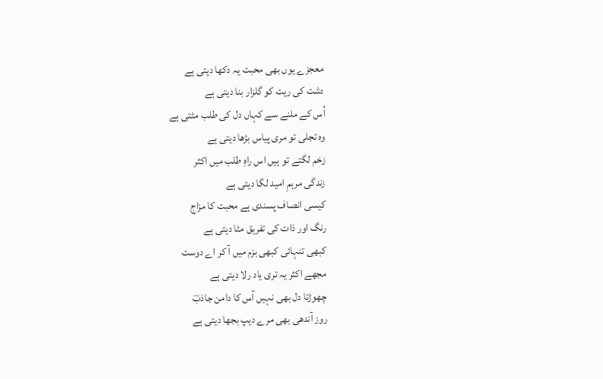معجزے یوں بھی محبت یہ دکھا دیتی ہے
دشت کی ریت کو گلزار بنا دیتی ہے
اُس کے ملنے سے کہاں دل کی طلب مٹتی ہے
وہ تجلی تو مری پیاس بڑھا دیتی ہے
زخم لگتے تو ہیں اس راہِ طلب میں اکثر
زندگی مرہمِ امید لگا دیتی ہے
کیسی انصاف پسندی ہے محبت کا مزاج
رنگ اور ذات کی تفریق مٹا دیتی ہے
کبھی تنہائی کبھی بزم میں آ کر اے دوست
مجھے اکثر یہ تری یاد رلا دیتی ہے
چھوڑتا دل بھی نہیں آس کا دامن جاذبؔ
روز آندھی بھی مرے دیپ بجھا دیتی ہے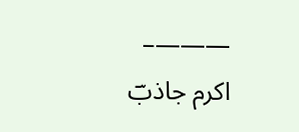———–
اکرم جاذبؔ